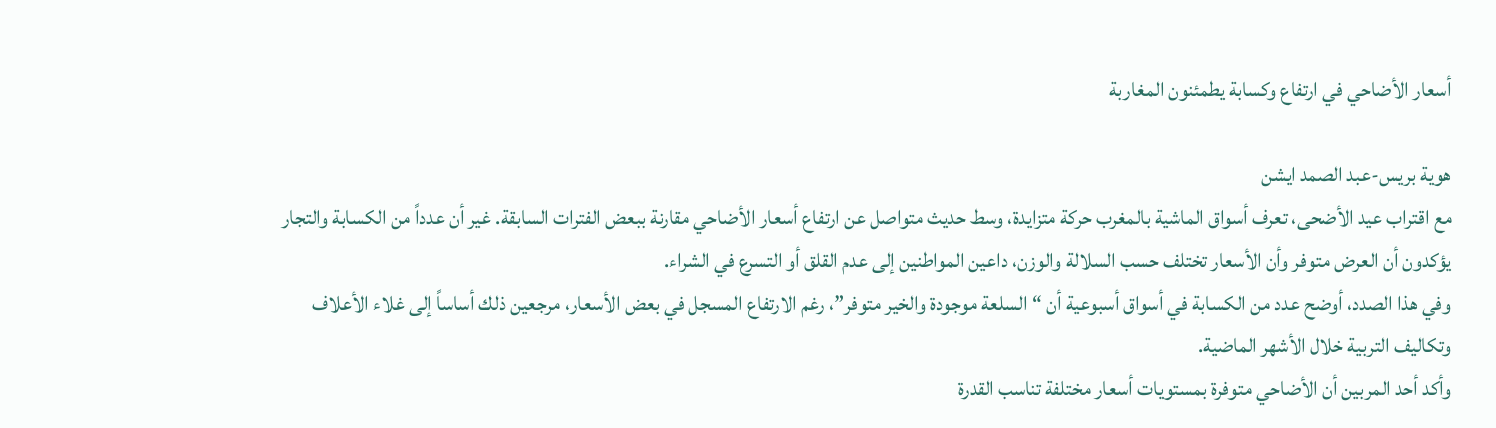أسعار الأضاحي في ارتفاع وكسابة يطمئنون المغاربة

هوية بريس-عبد الصمد ايشن
مع اقتراب عيد الأضحى، تعرف أسواق الماشية بالمغرب حركة متزايدة، وسط حديث متواصل عن ارتفاع أسعار الأضاحي مقارنة ببعض الفترات السابقة. غير أن عدداً من الكسابة والتجار يؤكدون أن العرض متوفر وأن الأسعار تختلف حسب السلالة والوزن، داعين المواطنين إلى عدم القلق أو التسرع في الشراء.
وفي هذا الصدد، أوضح عدد من الكسابة في أسواق أسبوعية أن “السلعة موجودة والخير متوفر”، رغم الارتفاع المسجل في بعض الأسعار، مرجعين ذلك أساساً إلى غلاء الأعلاف وتكاليف التربية خلال الأشهر الماضية.
وأكد أحد المربين أن الأضاحي متوفرة بمستويات أسعار مختلفة تناسب القدرة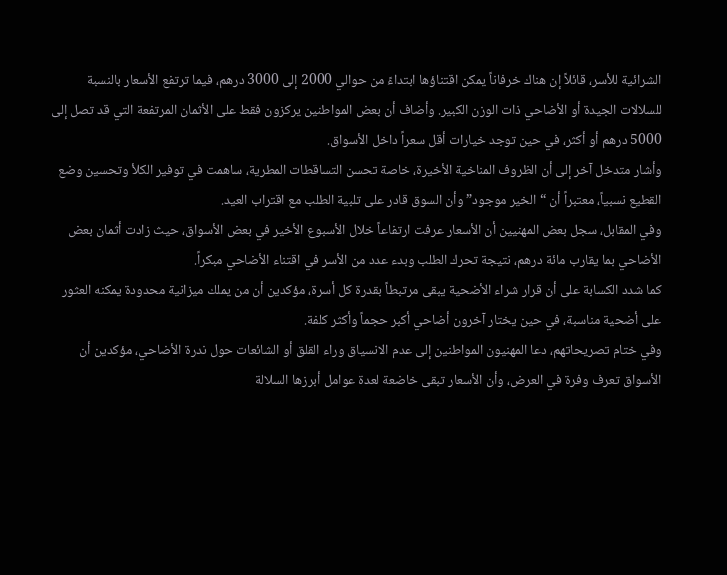الشرائية للأسر، قائلاً إن هناك خرفاناً يمكن اقتناؤها ابتداءً من حوالي 2000 إلى 3000 درهم، فيما ترتفع الأسعار بالنسبة للسلالات الجيدة أو الأضاحي ذات الوزن الكبير. وأضاف أن بعض المواطنين يركزون فقط على الأثمان المرتفعة التي قد تصل إلى 5000 درهم أو أكثر، في حين توجد خيارات أقل سعراً داخل الأسواق.
وأشار متدخل آخر إلى أن الظروف المناخية الأخيرة، خاصة تحسن التساقطات المطرية، ساهمت في توفير الكلأ وتحسين وضع القطيع نسبياً، معتبراً أن “الخير موجود” وأن السوق قادر على تلبية الطلب مع اقتراب العيد.
وفي المقابل، سجل بعض المهنيين أن الأسعار عرفت ارتفاعاً خلال الأسبوع الأخير في بعض الأسواق، حيث زادت أثمان بعض الأضاحي بما يقارب مائة درهم، نتيجة تحرك الطلب وبدء عدد من الأسر في اقتناء الأضاحي مبكراً.
كما شدد الكسابة على أن قرار شراء الأضحية يبقى مرتبطاً بقدرة كل أسرة، مؤكدين أن من يملك ميزانية محدودة يمكنه العثور على أضحية مناسبة، في حين يختار آخرون أضاحي أكبر حجماً وأكثر كلفة.
وفي ختام تصريحاتهم، دعا المهنيون المواطنين إلى عدم الانسياق وراء القلق أو الشائعات حول ندرة الأضاحي، مؤكدين أن الأسواق تعرف وفرة في العرض، وأن الأسعار تبقى خاضعة لعدة عوامل أبرزها السلالة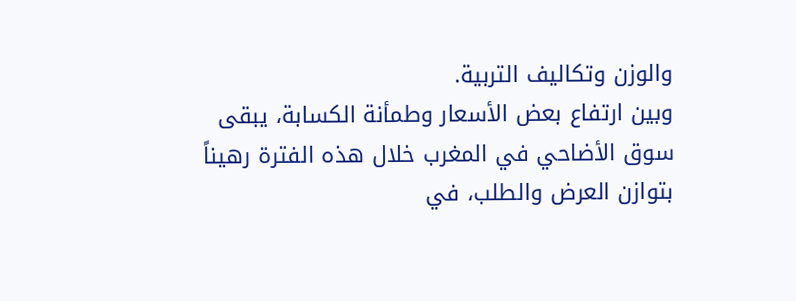والوزن وتكاليف التربية.
وبين ارتفاع بعض الأسعار وطمأنة الكسابة، يبقى سوق الأضاحي في المغرب خلال هذه الفترة رهيناً بتوازن العرض والطلب، في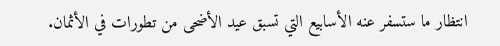انتظار ما ستسفر عنه الأسابيع التي تسبق عيد الأضحى من تطورات في الأثمان.